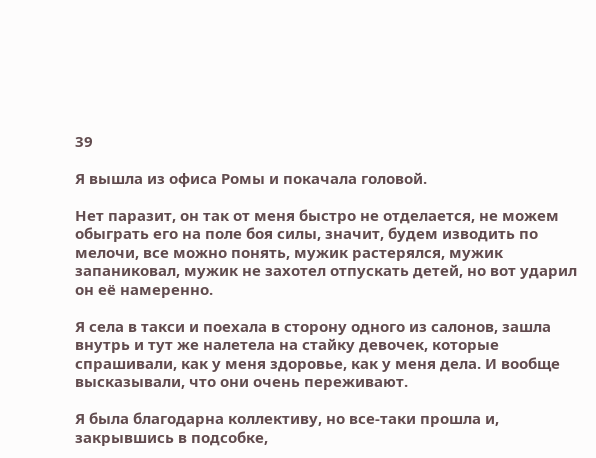39

Я вышла из офиса Ромы и покачала головой.

Нет паразит, он так от меня быстро не отделается, не можем обыграть его на поле боя силы, значит, будем изводить по мелочи, все можно понять, мужик растерялся, мужик запаниковал, мужик не захотел отпускать детей, но вот ударил он её намеренно.

Я села в такси и поехала в сторону одного из салонов, зашла внутрь и тут же налетела на стайку девочек, которые спрашивали, как у меня здоровье, как у меня дела. И вообще высказывали, что они очень переживают.

Я была благодарна коллективу, но все-таки прошла и, закрывшись в подсобке,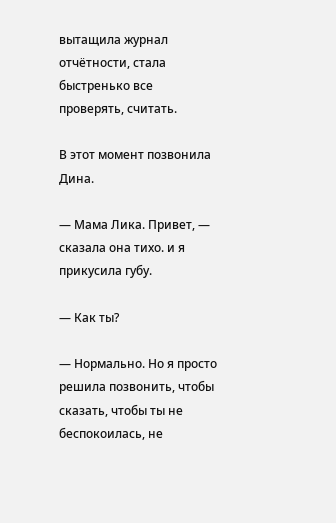вытащила журнал отчётности, стала быстренько все проверять, считать.

В этот момент позвонила Дина.

— Мама Лика. Привет, — сказала она тихо. и я прикусила губу.

— Как ты?

— Нормально. Но я просто решила позвонить, чтобы сказать, чтобы ты не беспокоилась, не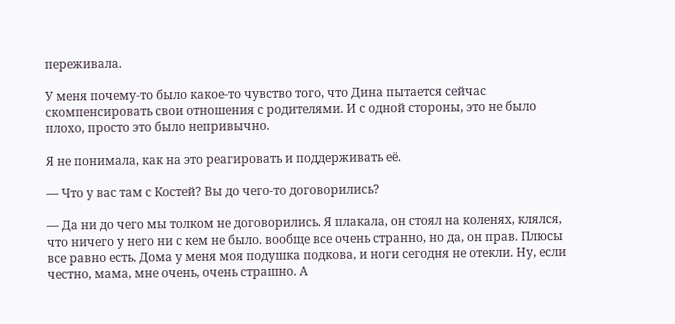переживала.

У меня почему-то было какое-то чувство того, что Дина пытается сейчас скомпенсировать свои отношения с родителями. И с одной стороны, это не было плохо, просто это было непривычно.

Я не понимала, как на это реагировать и поддерживать её.

— Что у вас там с Костей? Вы до чего-то договорились?

— Да ни до чего мы толком не договорились. Я плакала, он стоял на коленях, клялся, что ничего у него ни с кем не было. вообще все очень странно, но да, он прав. Плюсы все равно есть. Дома у меня моя подушка подкова, и ноги сегодня не отекли. Ну, если честно, мама, мне очень, очень страшно. А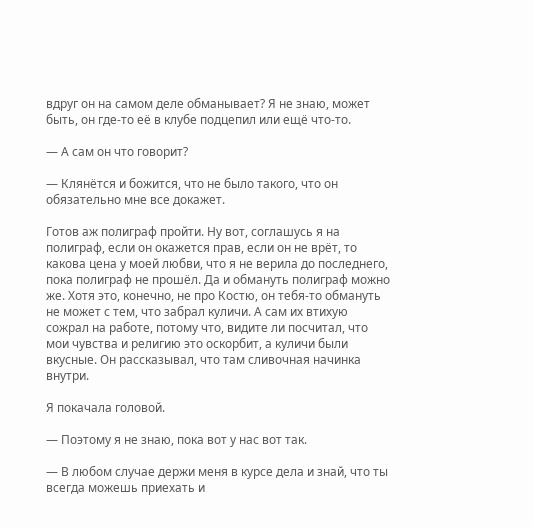вдруг он на самом деле обманывает? Я не знаю, может быть, он где-то её в клубе подцепил или ещё что-то.

— А сам он что говорит?

— Клянётся и божится, что не было такого, что он обязательно мне все докажет.

Готов аж полиграф пройти. Ну вот, соглашусь я на полиграф, если он окажется прав, если он не врёт, то какова цена у моей любви, что я не верила до последнего, пока полиграф не прошёл. Да и обмануть полиграф можно же. Хотя это, конечно, не про Костю, он тебя-то обмануть не может с тем, что забрал куличи. А сам их втихую сожрал на работе, потому что, видите ли посчитал, что мои чувства и религию это оскорбит, а куличи были вкусные. Он рассказывал, что там сливочная начинка внутри.

Я покачала головой.

— Поэтому я не знаю, пока вот у нас вот так.

— В любом случае держи меня в курсе дела и знай, что ты всегда можешь приехать и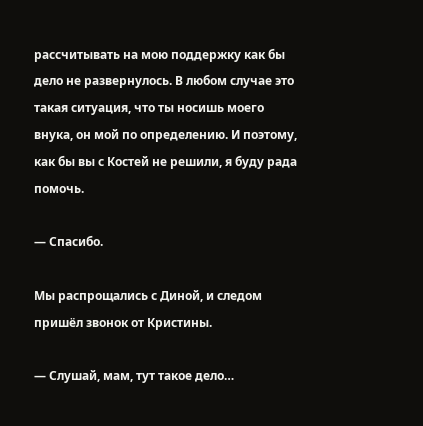рассчитывать на мою поддержку как бы дело не развернулось. В любом случае это такая ситуация, что ты носишь моего внука, он мой по определению. И поэтому, как бы вы с Костей не решили, я буду рада помочь.

— Спасибо.

Мы распрощались с Диной, и следом пришёл звонок от Кристины.

— Слушай, мам, тут такое дело…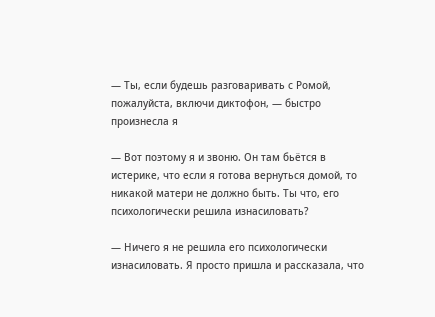— Ты, если будешь разговаривать с Ромой, пожалуйста, включи диктофон, — быстро произнесла я

— Вот поэтому я и звоню. Он там бьётся в истерике, что если я готова вернуться домой, то никакой матери не должно быть. Ты что, его психологически решила изнасиловать?

— Ничего я не решила его психологически изнасиловать. Я просто пришла и рассказала, что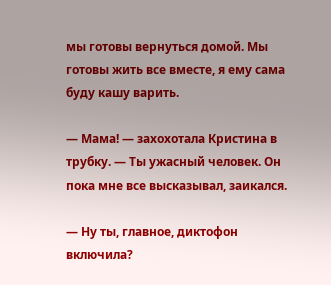мы готовы вернуться домой. Мы готовы жить все вместе, я ему сама буду кашу варить.

— Мама! — захохотала Кристина в трубку. — Ты ужасный человек. Он пока мне все высказывал, заикался.

— Ну ты, главное, диктофон включила?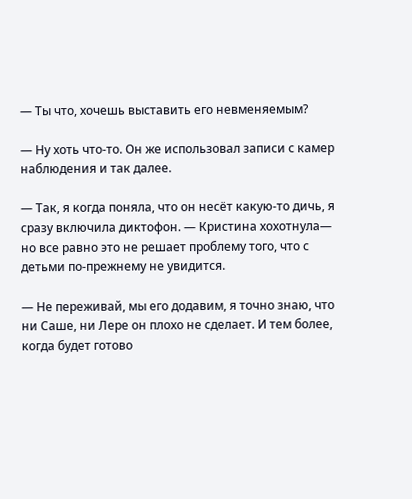— Ты что, хочешь выставить его невменяемым?

— Ну хоть что-то. Он же использовал записи с камер наблюдения и так далее.

— Так, я когда поняла, что он несёт какую-то дичь, я сразу включила диктофон. — Кристина хохотнула— но все равно это не решает проблему того, что с детьми по-прежнему не увидится.

— Не переживай, мы его додавим, я точно знаю, что ни Саше, ни Лере он плохо не сделает. И тем более, когда будет готово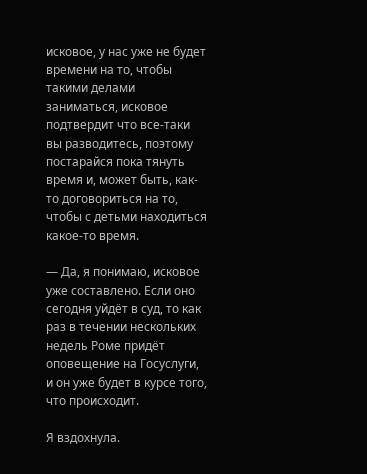исковое, у нас уже не будет времени на то, чтобы такими делами заниматься, исковое подтвердит что все-таки вы разводитесь, поэтому постарайся пока тянуть время и, может быть, как-то договориться на то, чтобы с детьми находиться какое-то время.

— Да, я понимаю, исковое уже составлено. Если оно сегодня уйдёт в суд, то как раз в течении нескольких недель Роме придёт оповещение на Госуслуги, и он уже будет в курсе того, что происходит.

Я вздохнула.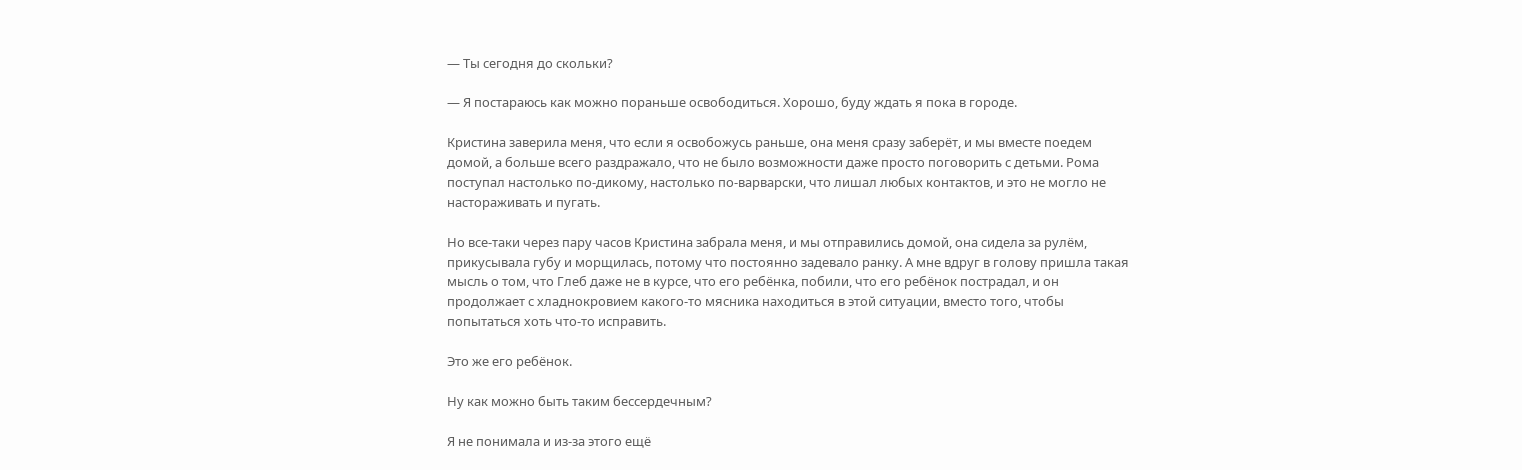— Ты сегодня до скольки?

— Я постараюсь как можно пораньше освободиться. Хорошо, буду ждать я пока в городе.

Кристина заверила меня, что если я освобожусь раньше, она меня сразу заберёт, и мы вместе поедем домой, а больше всего раздражало, что не было возможности даже просто поговорить с детьми. Рома поступал настолько по-дикому, настолько по-варварски, что лишал любых контактов, и это не могло не настораживать и пугать.

Но все-таки через пару часов Кристина забрала меня, и мы отправились домой, она сидела за рулём, прикусывала губу и морщилась, потому что постоянно задевало ранку. А мне вдруг в голову пришла такая мысль о том, что Глеб даже не в курсе, что его ребёнка, побили, что его ребёнок пострадал, и он продолжает с хладнокровием какого-то мясника находиться в этой ситуации, вместо того, чтобы попытаться хоть что-то исправить.

Это же его ребёнок.

Ну как можно быть таким бессердечным?

Я не понимала и из-за этого ещё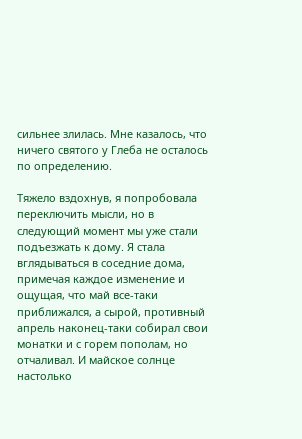сильнее злилась. Мне казалось, что ничего святого у Глеба не осталось по определению.

Тяжело вздохнув, я попробовала переключить мысли, но в следующий момент мы уже стали подъезжать к дому. Я стала вглядываться в соседние дома, примечая каждое изменение и ощущая, что май все-таки приближался, а сырой, противный апрель наконец-таки собирал свои монатки и с горем пополам, но отчаливал. И майское солнце настолько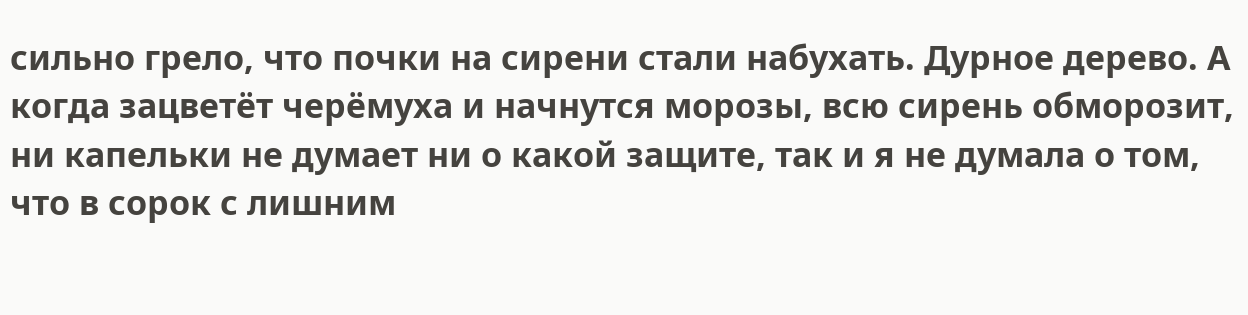сильно грело, что почки на сирени стали набухать. Дурное дерево. А когда зацветёт черёмуха и начнутся морозы, всю сирень обморозит, ни капельки не думает ни о какой защите, так и я не думала о том, что в сорок с лишним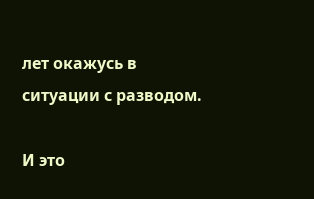лет окажусь в ситуации с разводом.

И это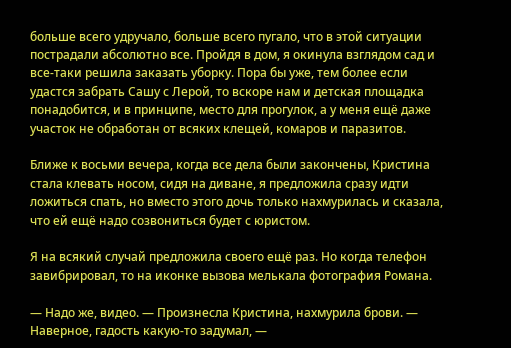больше всего удручало, больше всего пугало, что в этой ситуации пострадали абсолютно все. Пройдя в дом, я окинула взглядом сад и все-таки решила заказать уборку. Пора бы уже, тем более если удастся забрать Сашу с Лерой, то вскоре нам и детская площадка понадобится, и в принципе, место для прогулок, а у меня ещё даже участок не обработан от всяких клещей, комаров и паразитов.

Ближе к восьми вечера, когда все дела были закончены, Кристина стала клевать носом, сидя на диване, я предложила сразу идти ложиться спать, но вместо этого дочь только нахмурилась и сказала, что ей ещё надо созвониться будет с юристом.

Я на всякий случай предложила своего ещё раз. Но когда телефон завибрировал, то на иконке вызова мелькала фотография Романа.

— Надо же, видео. — Произнесла Кристина, нахмурила брови. — Наверное, гадость какую-то задумал, —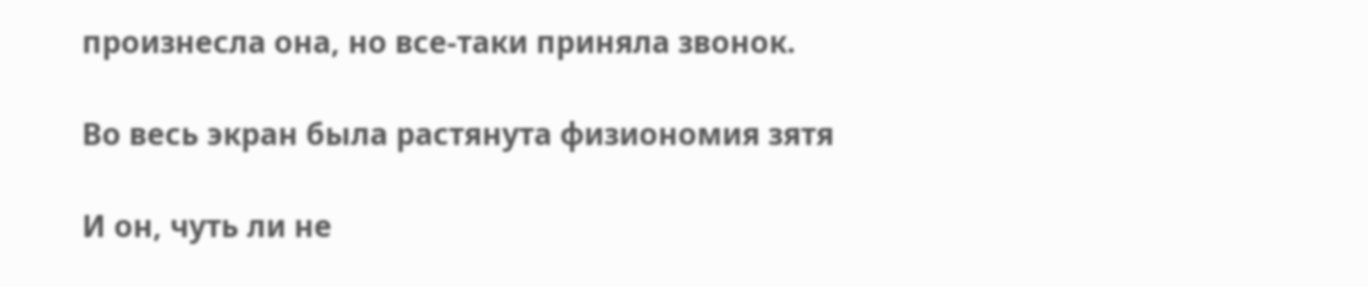произнесла она, но все-таки приняла звонок.

Во весь экран была растянута физиономия зятя

И он, чуть ли не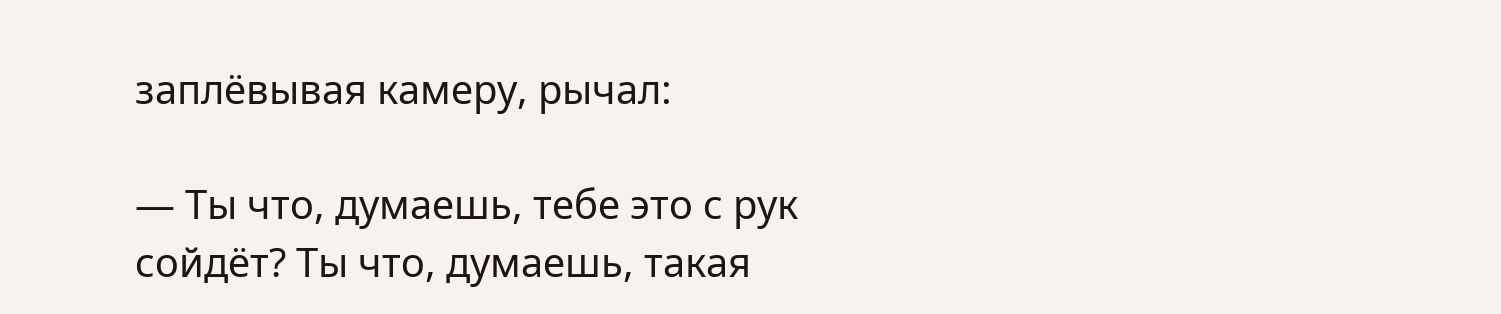заплёвывая камеру, рычал:

— Ты что, думаешь, тебе это с рук сойдёт? Ты что, думаешь, такая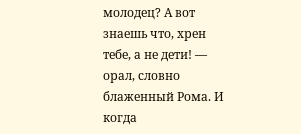молодец? А вот знаешь что, хрен тебе, а не дети! — орал, словно блаженный Рома. И когда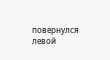повернулся левой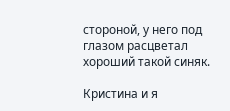стороной, у него под глазом расцветал хороший такой синяк.

Кристина и я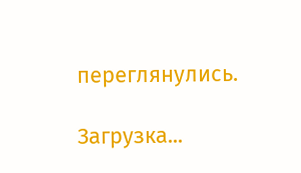переглянулись.

Загрузка...